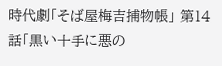時代劇「そば屋梅吉捕物帳」 第14話「黒い十手に悪の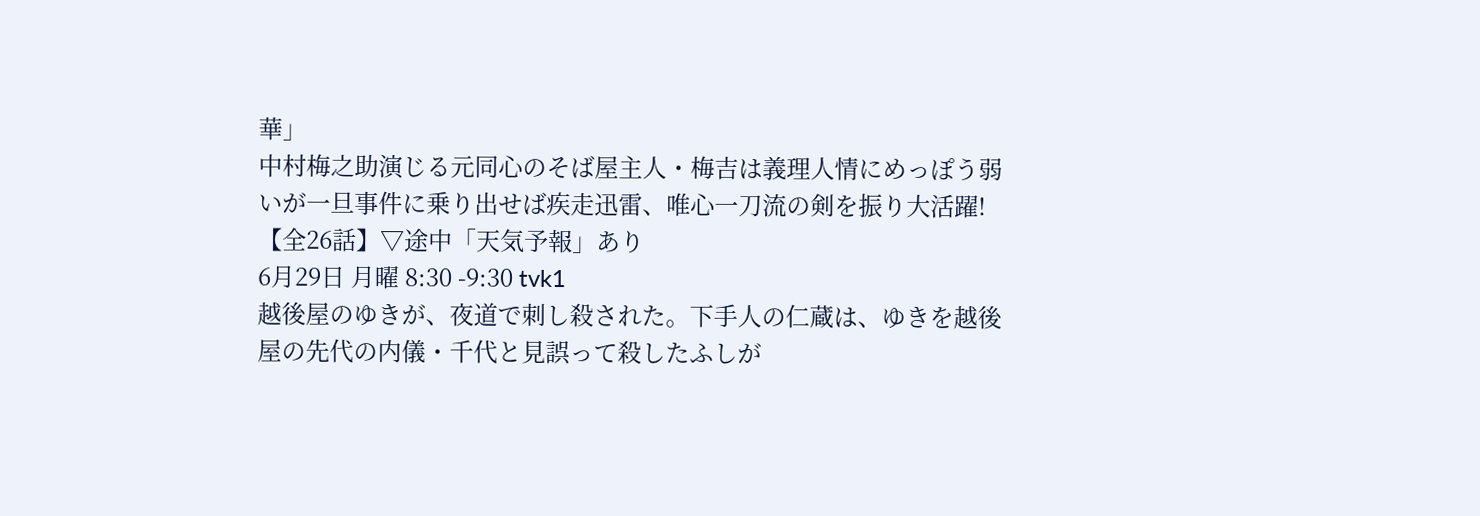華」
中村梅之助演じる元同心のそば屋主人・梅吉は義理人情にめっぽう弱いが一旦事件に乗り出せば疾走迅雷、唯心一刀流の剣を振り大活躍!【全26話】▽途中「天気予報」あり
6月29日 月曜 8:30 -9:30 tvk1
越後屋のゆきが、夜道で刺し殺された。下手人の仁蔵は、ゆきを越後屋の先代の内儀・千代と見誤って殺したふしが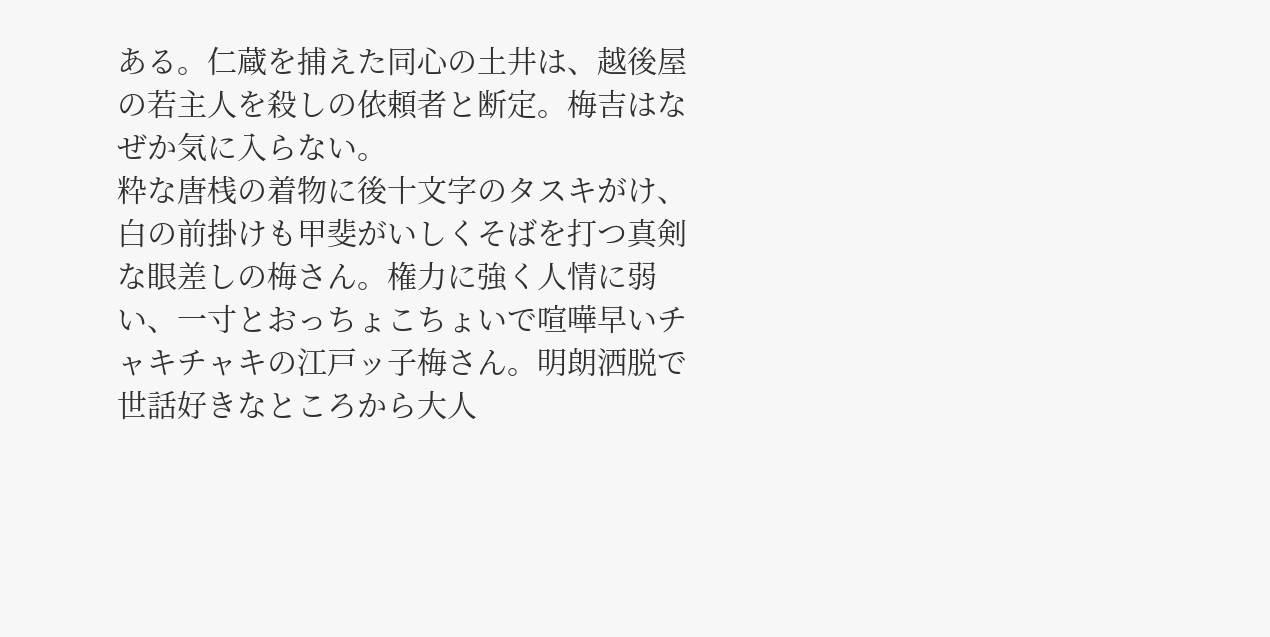ある。仁蔵を捕えた同心の土井は、越後屋の若主人を殺しの依頼者と断定。梅吉はなぜか気に入らない。
粋な唐桟の着物に後十文字のタスキがけ、白の前掛けも甲斐がいしくそばを打つ真剣な眼差しの梅さん。権力に強く人情に弱い、一寸とおっちょこちょいで喧嘩早いチャキチャキの江戸ッ子梅さん。明朗洒脱で世話好きなところから大人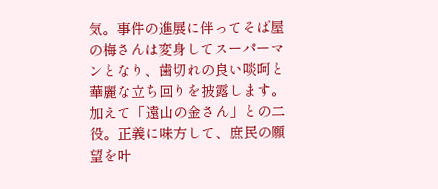気。事件の進展に伴ってそば屋の梅さんは変身してスーパーマンとなり、歯切れの良い啖呵と華麗な立ち回りを披露します。
加えて「遠山の金さん」との二役。正義に味方して、庶民の願望を叶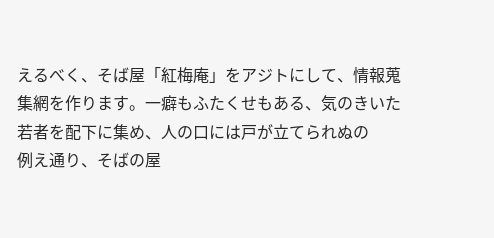えるべく、そば屋「紅梅庵」をアジトにして、情報蒐集網を作ります。一癖もふたくせもある、気のきいた若者を配下に集め、人の口には戸が立てられぬの
例え通り、そばの屋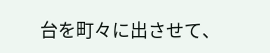台を町々に出させて、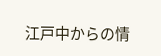江戸中からの情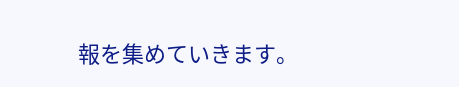報を集めていきます。